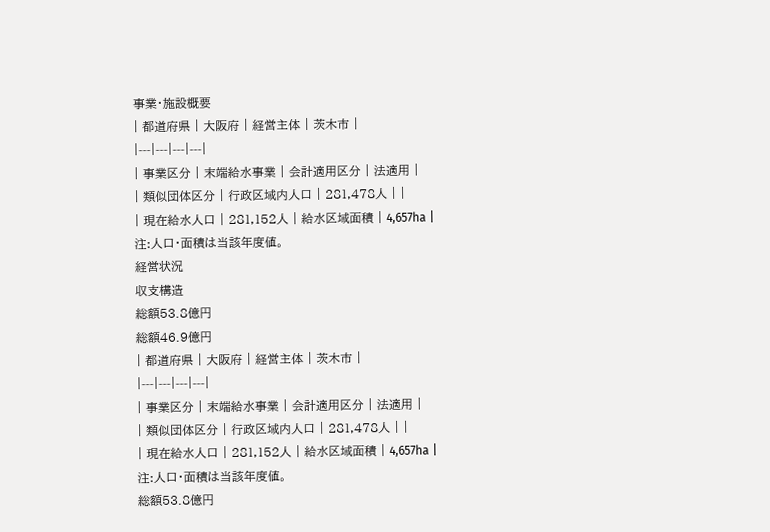事業・施設概要
| 都道府県 | 大阪府 | 経営主体 | 茨木市 |
|---|---|---|---|
| 事業区分 | 末端給水事業 | 会計適用区分 | 法適用 |
| 類似団体区分 | 行政区域内人口 | 281,478人 | |
| 現在給水人口 | 281,152人 | 給水区域面積 | 4,657ha |
注:人口・面積は当該年度値。
経営状況
収支構造
総額53.8億円
総額46.9億円
| 都道府県 | 大阪府 | 経営主体 | 茨木市 |
|---|---|---|---|
| 事業区分 | 末端給水事業 | 会計適用区分 | 法適用 |
| 類似団体区分 | 行政区域内人口 | 281,478人 | |
| 現在給水人口 | 281,152人 | 給水区域面積 | 4,657ha |
注:人口・面積は当該年度値。
総額53.8億円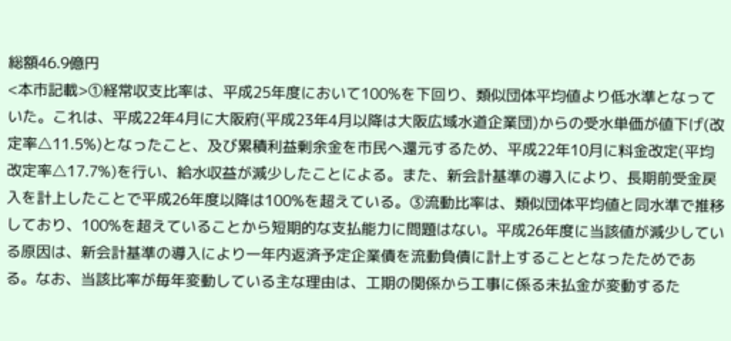総額46.9億円
<本市記載>①経常収支比率は、平成25年度において100%を下回り、類似団体平均値より低水準となっていた。これは、平成22年4月に大阪府(平成23年4月以降は大阪広域水道企業団)からの受水単価が値下げ(改定率△11.5%)となったこと、及び累積利益剰余金を市民へ還元するため、平成22年10月に料金改定(平均改定率△17.7%)を行い、給水収益が減少したことによる。また、新会計基準の導入により、長期前受金戻入を計上したことで平成26年度以降は100%を超えている。③流動比率は、類似団体平均値と同水準で推移しており、100%を超えていることから短期的な支払能力に問題はない。平成26年度に当該値が減少している原因は、新会計基準の導入により一年内返済予定企業債を流動負債に計上することとなったためである。なお、当該比率が毎年変動している主な理由は、工期の関係から工事に係る未払金が変動するた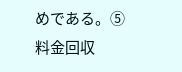めである。⑤料金回収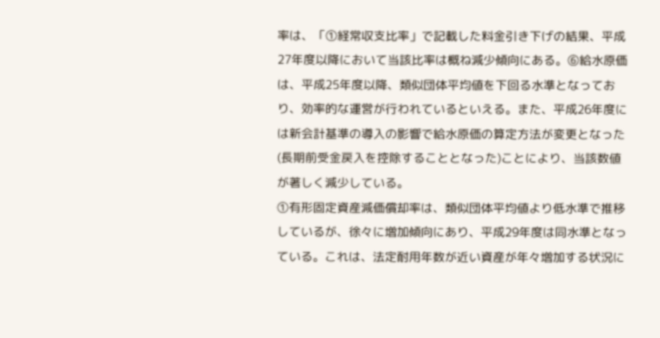率は、「①経常収支比率」で記載した料金引き下げの結果、平成27年度以降において当該比率は概ね減少傾向にある。⑥給水原価は、平成25年度以降、類似団体平均値を下回る水準となっており、効率的な運営が行われているといえる。また、平成26年度には新会計基準の導入の影響で給水原価の算定方法が変更となった(長期前受金戻入を控除することとなった)ことにより、当該数値が著しく減少している。
①有形固定資産減価償却率は、類似団体平均値より低水準で推移しているが、徐々に増加傾向にあり、平成29年度は同水準となっている。これは、法定耐用年数が近い資産が年々増加する状況に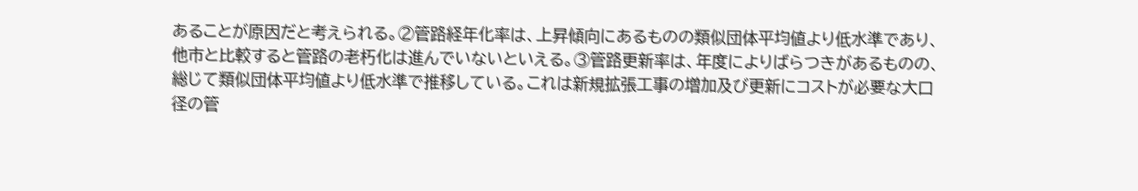あることが原因だと考えられる。②管路経年化率は、上昇傾向にあるものの類似団体平均値より低水準であり、他市と比較すると管路の老朽化は進んでいないといえる。③管路更新率は、年度によりばらつきがあるものの、総じて類似団体平均値より低水準で推移している。これは新規拡張工事の増加及び更新にコストが必要な大口径の管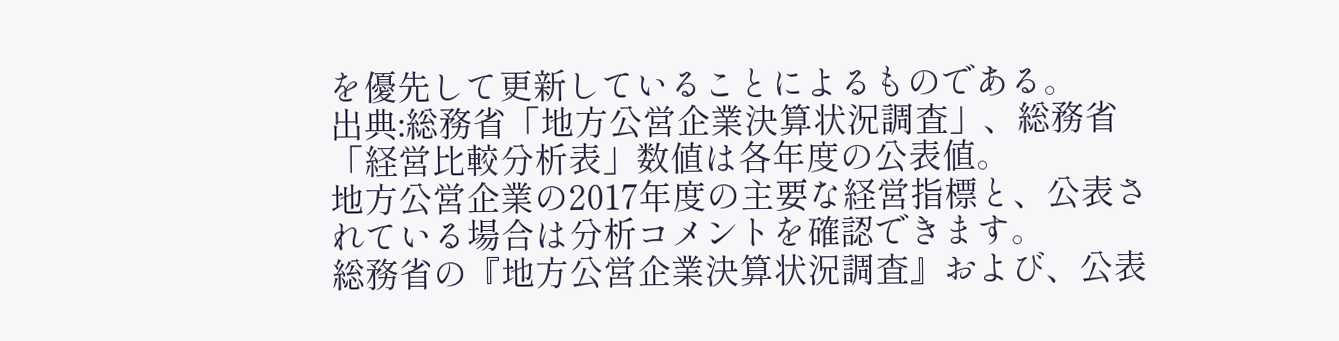を優先して更新していることによるものである。
出典:総務省「地方公営企業決算状況調査」、総務省「経営比較分析表」数値は各年度の公表値。
地方公営企業の2017年度の主要な経営指標と、公表されている場合は分析コメントを確認できます。
総務省の『地方公営企業決算状況調査』および、公表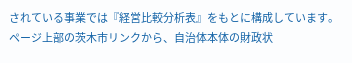されている事業では『経営比較分析表』をもとに構成しています。
ページ上部の茨木市リンクから、自治体本体の財政状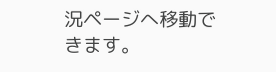況ページへ移動できます。